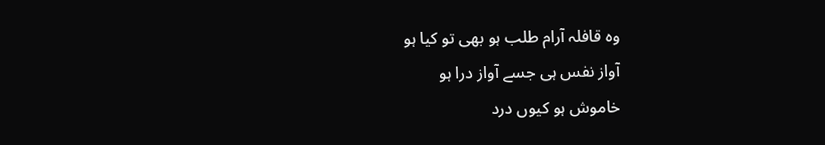وہ قافلہ آرام طلب ہو بھی تو کیا ہو
آواز نفس ہی جسے آواز درا ہو
خاموش ہو کیوں درد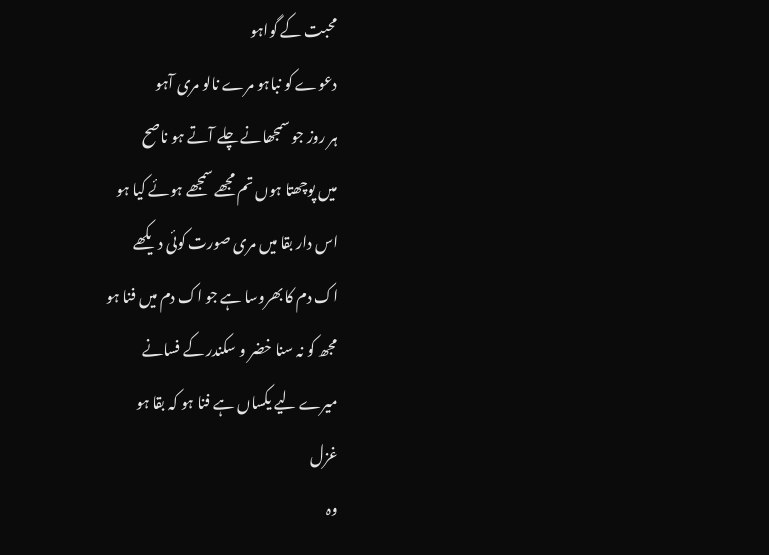محبت کے گواہو
دعوے کو نباہو مرے نالو مری آہو
ہر روز جو سمجھانے چلے آتے ہو ناصح
میں پوچھتا ہوں تم مجھے سمجھے ہوئے کیا ہو
اس دار بقا میں مری صورت کوئی دیکھے
اک دم کا بھروسا ہے جو اک دم میں فنا ہو
مجھ کو نہ سنا خضر و سکندر کے فسانے
میرے لیے یکساں ہے فنا ہو کہ بقا ہو
غزل
وہ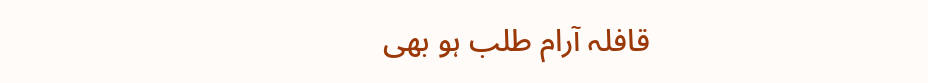قافلہ آرام طلب ہو بھی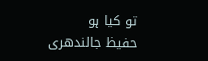تو کیا ہو
حفیظ جالندھری